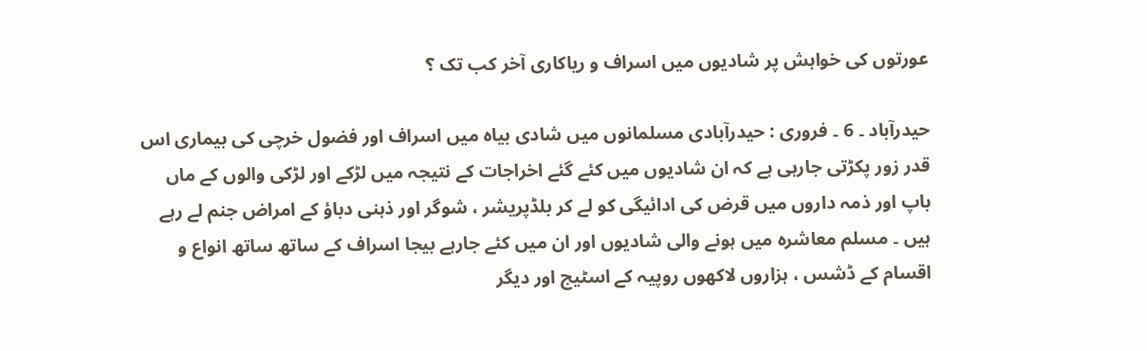عورتوں کی خواہش پر شادیوں میں اسراف و ریاکاری آخر کب تک ؟

حیدرآباد ۔ 6 ۔ فروری : حیدرآبادی مسلمانوں میں شادی بیاہ میں اسراف اور فضول خرچی کی بیماری اس قدر زور پکڑتی جارہی ہے کہ ان شادیوں میں کئے گئے اخراجات کے نتیجہ میں لڑکے اور لڑکی والوں کے ماں باپ اور ذمہ داروں میں قرض کی ادائیگی کو لے کر بلڈپریشر ، شوگر اور ذہنی دباؤ کے امراض جنم لے رہے ہیں ۔ مسلم معاشرہ میں ہونے والی شادیوں اور ان میں کئے جارہے بیجا اسراف کے ساتھ ساتھ انواع و اقسام کے ڈشس ، ہزاروں لاکھوں روپیہ کے اسٹیج اور دیگر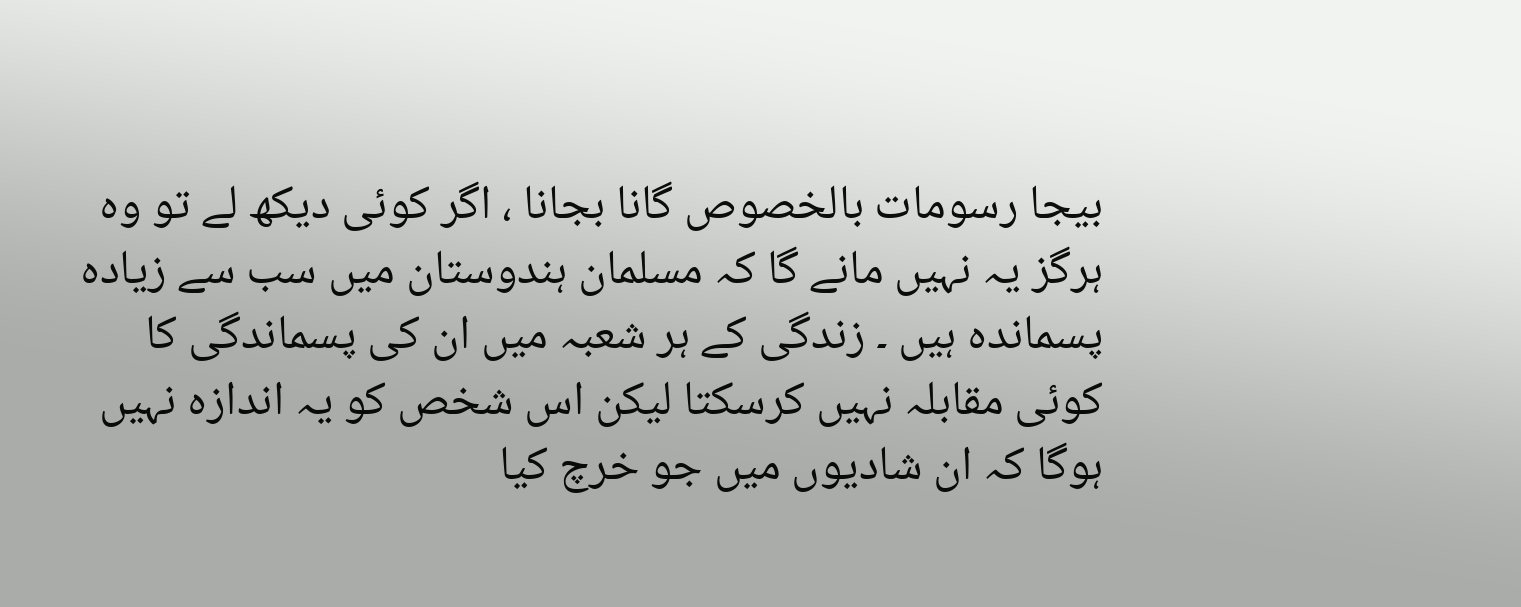بیجا رسومات بالخصوص گانا بجانا ، اگر کوئی دیکھ لے تو وہ ہرگز یہ نہیں مانے گا کہ مسلمان ہندوستان میں سب سے زیادہ پسماندہ ہیں ۔ زندگی کے ہر شعبہ میں ان کی پسماندگی کا کوئی مقابلہ نہیں کرسکتا لیکن اس شخص کو یہ اندازہ نہیں ہوگا کہ ان شادیوں میں جو خرچ کیا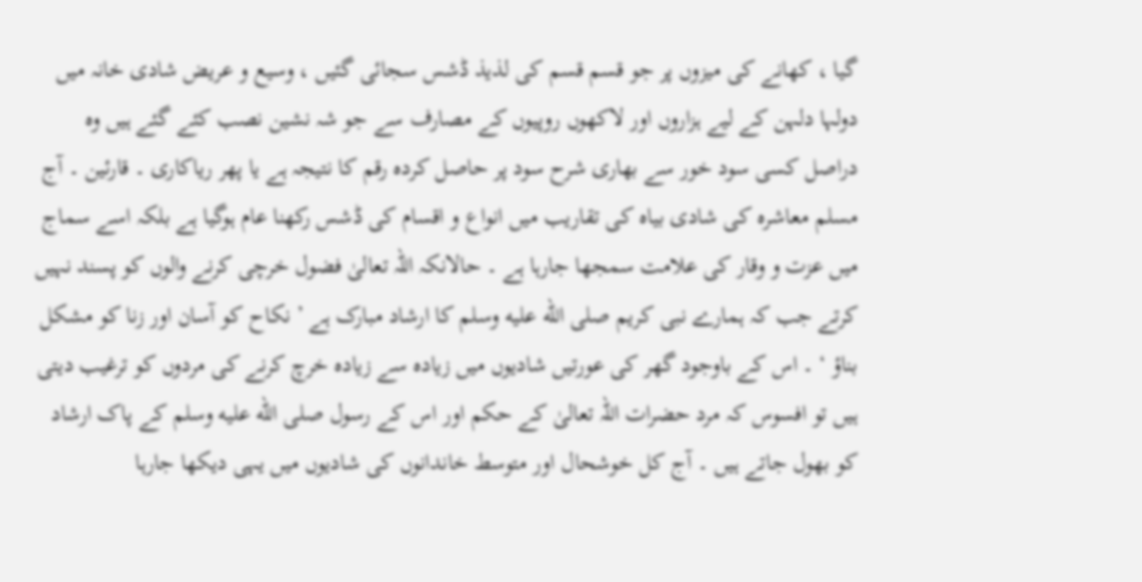گیا ، کھانے کی میزوں پر جو قسم قسم کی لذیذ ڈشس سجائی گئیں ، وسیع و عریض شادی خانہ میں دولہا دلہن کے لیے ہزاروں اور لاکھوں روپیوں کے مصارف سے جو شہ نشین نصب کئے گئے ہیں وہ دراصل کسی سود خور سے بھاری شرح سود پر حاصل کردہ رقم کا نتیجہ ہے یا پھر ریاکاری ۔ قارئین ۔ آج مسلم معاشرہ کی شادی بیاہ کی تقاریب میں انواع و اقسام کی ڈشس رکھنا عام ہوگیا ہے بلکہ اسے سماج میں عزت و وقار کی علامت سمجھا جارہا ہے ۔ حالانکہ اللہ تعالیٰ فضول خرچی کرنے والوں کو پسند نہیں کرتے جب کہ ہمارے نبی کریم صلى الله عليه وسلم کا ارشاد مبارک ہے ’ نکاح کو آسان اور زنا کو مشکل بناؤ ‘ ۔ اس کے باوجود گھر کی عورتیں شادیوں میں زیادہ سے زیادہ خرچ کرنے کی مردوں کو ترغیب دیتی ہیں تو افسوس کہ مرد حضرات اللہ تعالیٰ کے حکم اور اس کے رسول صلى الله عليه وسلم کے پاک ارشاد کو بھول جاتے ہیں ۔ آج کل خوشحال اور متوسط خاندانوں کی شادیوں میں یہی دیکھا جارہا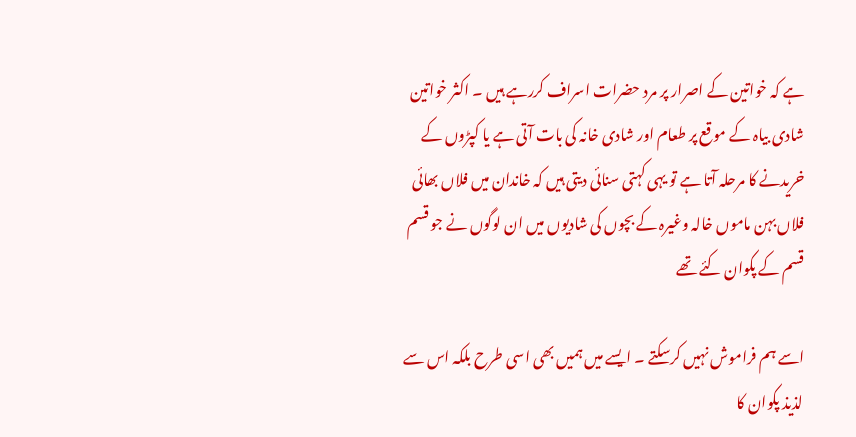ہے کہ خواتین کے اصرار پر مرد حضرات اسراف کررہے ہیں ۔ اکثر خواتین شادی بیاہ کے موقع پر طعام اور شادی خانہ کی بات آتی ہے یا کپڑوں کے خریدنے کا مرحلہ آتا ہے تو یہی کہتی سنائی دیتی ہیں کہ خاندان میں فلاں بھائی فلاں بہن ماموں خالہ وغیرہ کے بچوں کی شادیوں میں ان لوگوں نے جو قسم قسم کے پکوان کئے تھے

اسے ہم فراموش نہیں کرسکتے ۔ ایسے میں ہمیں بھی اسی طرح بلکہ اس سے لذیذ پکوان کا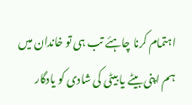اہتمام کرنا چاہئے تب ہی تو خاندان میں ہم اپنی بیٹے یا بیٹی کی شادی کو یادگار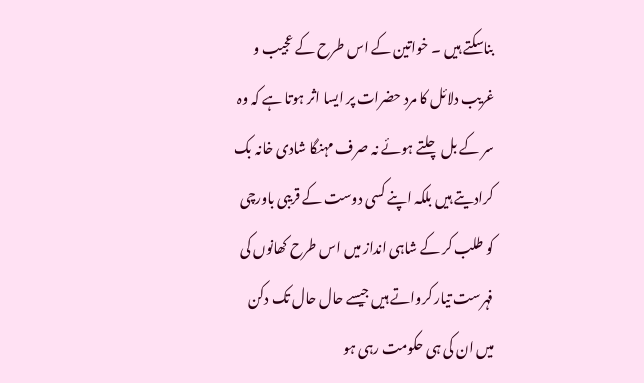بناسکتے ہیں ۔ خواتین کے اس طرح کے عجیب و غریب دلائل کا مرد حضرات پر ایسا اثر ہوتا ہے کہ وہ سر کے بل چلتے ہوئے نہ صرف مہنگا شادی خانہ بک کرادیتے ہیں بلکہ اپنے کسی دوست کے قریبی باورچی کو طلب کر کے شاہی انداز میں اس طرح کھانوں کی فہرست تیار کرواتے ہیں جیسے حال حال تک دکن میں ان کی ہی حکومت رہی ہو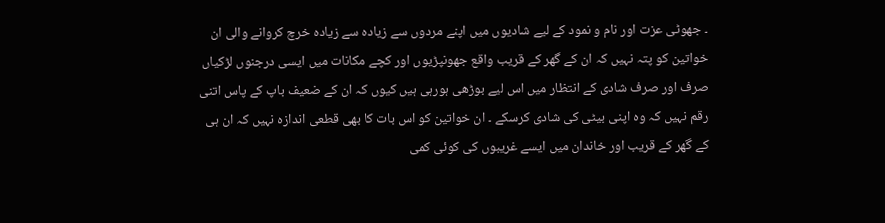۔ جھوٹی عزت اور نام و نمود کے لیے شادیوں میں اپنے مردوں سے زیادہ سے زیادہ خرچ کروانے والی ان خواتین کو پتہ نہیں کہ ان کے گھر کے قریب واقع جھونپڑیوں اور کچے مکانات میں ایسی درجنوں لڑکیاں صرف اور صرف شادی کے انتظار میں اس لیے بوڑھی ہورہی ہیں کیوں کہ ان کے ضعیف باپ کے پاس اتنی رقم نہیں کہ وہ اپنی بیٹی کی شادی کرسکے ۔ ان خواتین کو اس بات کا بھی قطعی اندازہ نہیں کہ ان ہی کے گھر کے قریب اور خاندان میں ایسے غریبوں کی کوئی کمی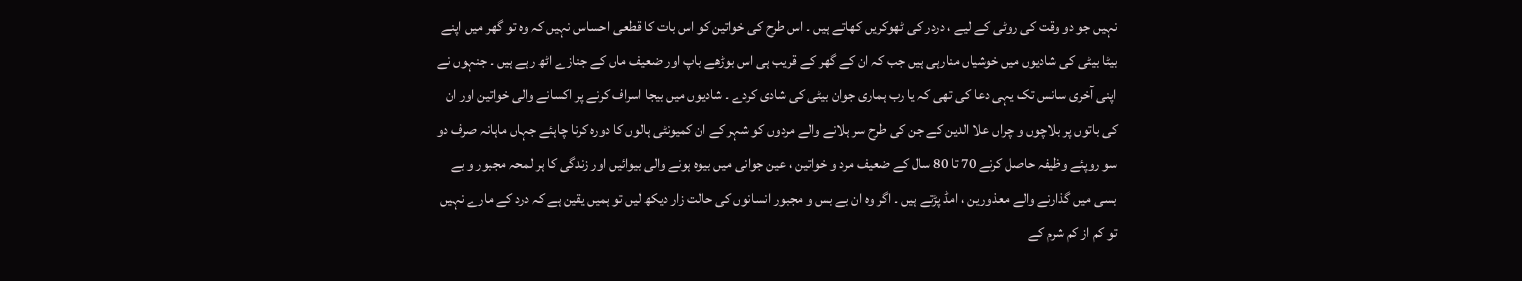نہیں جو دو وقت کی روٹی کے لیے ، دردر کی ٹھوکریں کھاتے ہیں ۔ اس طرح کی خواتین کو اس بات کا قطعی احساس نہیں کہ وہ تو گھر میں اپنے بیٹا بیٹی کی شادیوں میں خوشیاں منارہی ہیں جب کہ ان کے گھر کے قریب ہی اس بوڑھے باپ اور ضعیف ماں کے جنازے اٹھ رہے ہیں ۔ جنہوں نے اپنی آخری سانس تک یہی دعا کی تھی کہ یا رب ہماری جوان بیٹی کی شادی کردے ۔ شادیوں میں بیجا اسراف کرنے پر اکسانے والی خواتین اور ان کی باتوں پر بلاچوں و چراں علا الدین کے جن کی طرح سر ہلانے والے مردوں کو شہر کے ان کمیونٹی ہالوں کا دورہ کرنا چاہئے جہاں ماہانہ صرف دو سو روپئے وظیفہ حاصل کرنے 70 تا 80 سال کے ضعیف مرد و خواتین ، عین جوانی میں بیوہ ہونے والی بیوائیں اور زندگی کا ہر لمحہ مجبور و بے بسی میں گذارنے والے معذورین ، امڈ پڑتے ہیں ۔ اگر وہ ان بے بس و مجبور انسانوں کی حالت زار دیکھ لیں تو ہمیں یقین ہے کہ درد کے مارے نہیں تو کم از کم شرم کے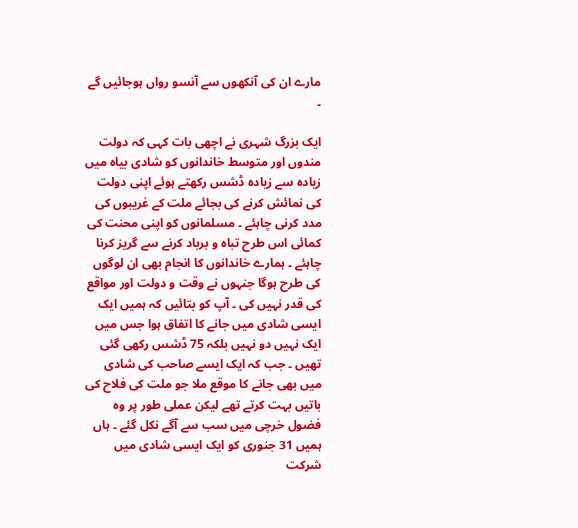مارے ان کی آنکھوں سے آنسو رواں ہوجائیں گے ۔

ایک بزرگ شہری نے اچھی بات کہی کہ دولت مندوں اور متوسط خاندانوں کو شادی بیاہ میں زیادہ سے زیادہ ڈشس رکھتے ہوئے اپنی دولت کی نمائش کرنے کی بجائے ملت کے غریبوں کی مدد کرنی چاہئے ۔ مسلمانوں کو اپنی محنت کی کمائی اس طرح تباہ و برباد کرنے سے گریز کرنا چاہئے ۔ ہمارے خاندانوں کا انجام بھی ان لوگوں کی طرح ہوگا جنہوں نے وقت و دولت اور مواقع کی قدر نہیں کی ۔ آپ کو بتائیں کہ ہمیں ایک ایسی شادی میں جانے کا اتفاق ہوا جس میں ایک نہیں دو نہیں بلکہ 75 ڈشس رکھی گئی تھیں ۔ جب کہ ایک ایسے صاحب کی شادی میں بھی جانے کا موقع ملا جو ملت کی فلاح کی باتیں بہت کرتے تھے لیکن عملی طور پر وہ فضول خرچی میں سب سے آگے نکل گئے ۔ ہاں ہمیں 31 جنوری کو ایک ایسی شادی میں شرکت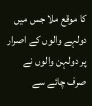کا موقع ملا جس میں دولہے والوں کے اصرار پر دولہن والوں نے صرف چائے سے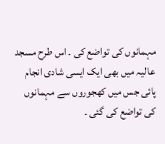مہمانوں کی تواضع کی ۔ اس طرح مسجد عالیہ میں بھی ایک ایسی شادی انجام پائی جس میں کھجوروں سے مہمانوں کی تواضع کی گئی ۔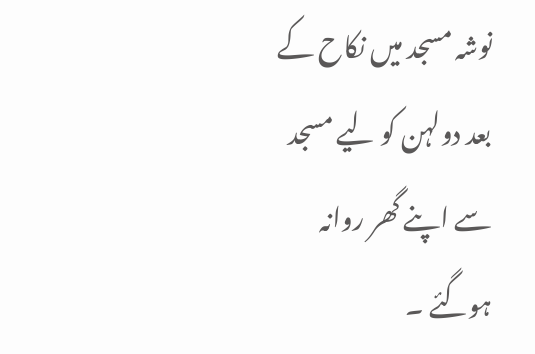نوشہ مسجد میں نکاح کے بعد دولہن کو لیے مسجد سے اپنے گھر روانہ ہوگئے ۔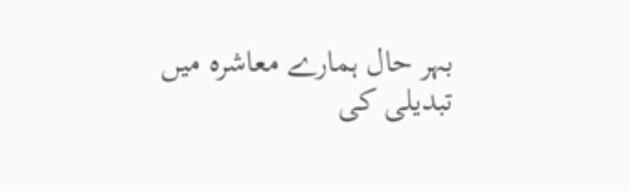بہر حال ہمارے معاشرہ میں تبدیلی کی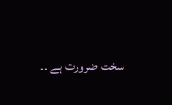سخت ضرورت ہے ۔۔